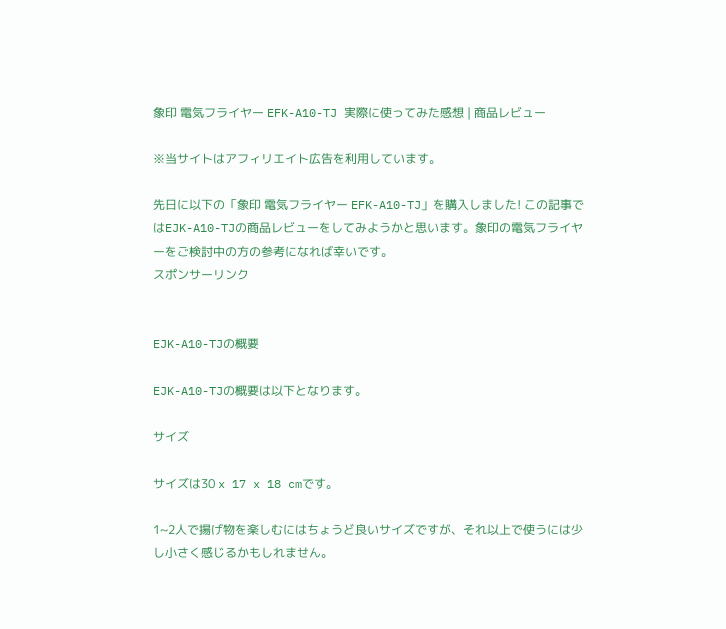象印 電気フライヤー EFK-A10-TJ 実際に使ってみた感想 | 商品レビュー

※当サイトはアフィリエイト広告を利用しています。

先日に以下の「象印 電気フライヤー EFK-A10-TJ」を購入しました! この記事ではEJK-A10-TJの商品レビューをしてみようかと思います。象印の電気フライヤーをご検討中の方の参考になれば幸いです。
スポンサーリンク


EJK-A10-TJの概要

EJK-A10-TJの概要は以下となります。

サイズ

サイズは30 x 17 x 18 cmです。

1~2人で揚げ物を楽しむにはちょうど良いサイズですが、それ以上で使うには少し小さく感じるかもしれません。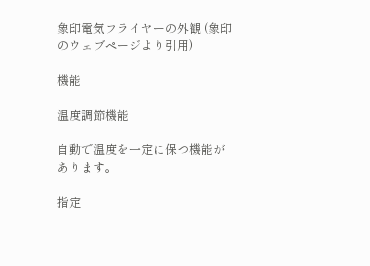象印電気フライヤーの外観 (象印のウェブページより引用)

機能

温度調節機能

自動で温度を一定に保つ機能があります。

指定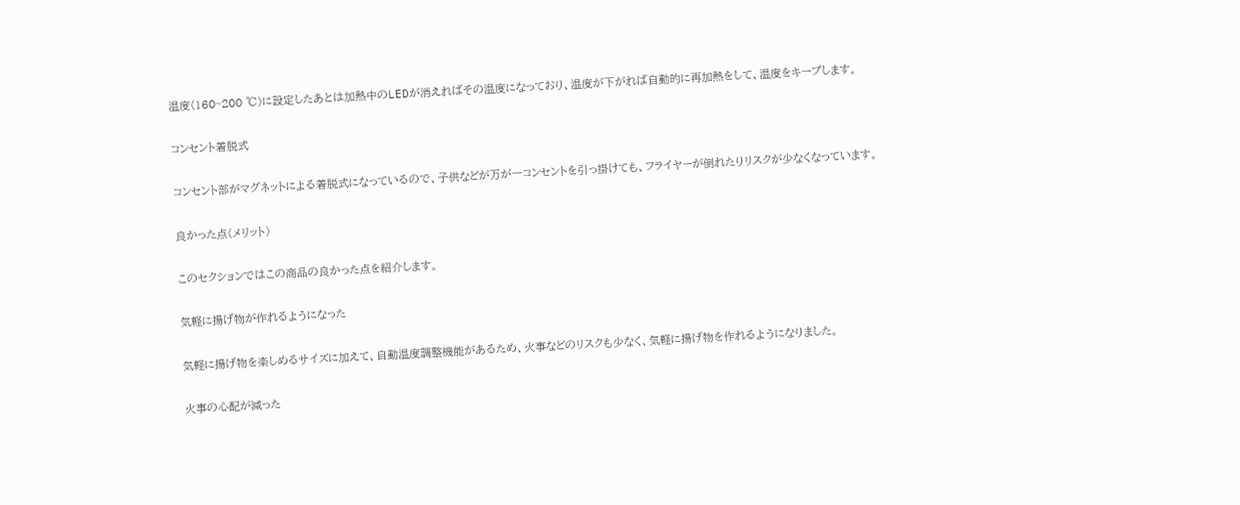温度(160~200 ℃)に設定したあとは加熱中のLEDが消えればその温度になっており、温度が下がれば自動的に再加熱をして、温度をキープします。

コンセント着脱式

コンセント部がマグネットによる着脱式になっているので、子供などが万が一コンセントを引っ掛けても、フライヤーが倒れたりリスクが少なくなっています。

良かった点(メリット)

このセクションではこの商品の良かった点を紹介します。

気軽に揚げ物が作れるようになった

気軽に揚げ物を楽しめるサイズに加えて、自動温度調整機能があるため、火事などのリスクも少なく、気軽に揚げ物を作れるようになりました。

火事の心配が減った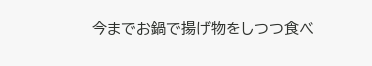今までお鍋で揚げ物をしつつ食べ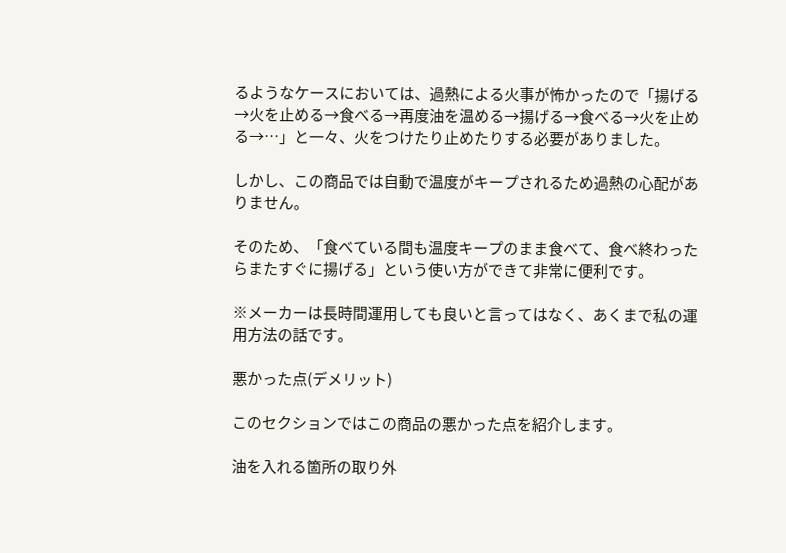るようなケースにおいては、過熱による火事が怖かったので「揚げる→火を止める→食べる→再度油を温める→揚げる→食べる→火を止める→…」と一々、火をつけたり止めたりする必要がありました。

しかし、この商品では自動で温度がキープされるため過熱の心配がありません。

そのため、「食べている間も温度キープのまま食べて、食べ終わったらまたすぐに揚げる」という使い方ができて非常に便利です。

※メーカーは長時間運用しても良いと言ってはなく、あくまで私の運用方法の話です。

悪かった点(デメリット)

このセクションではこの商品の悪かった点を紹介します。

油を入れる箇所の取り外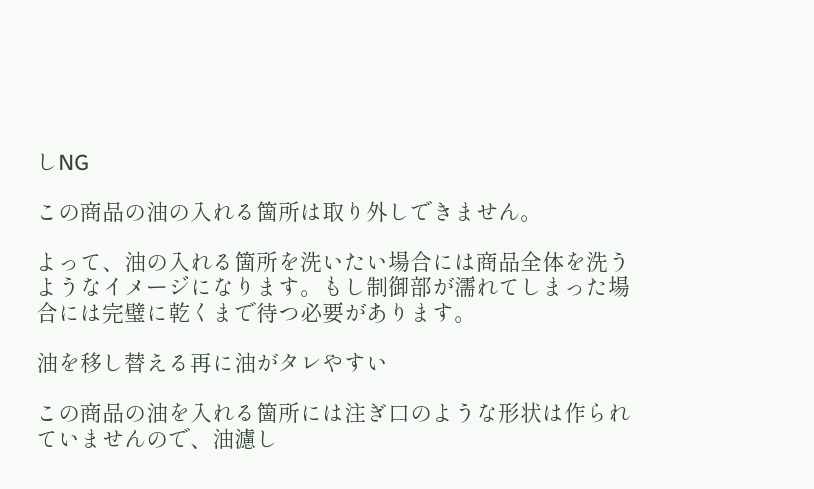しNG

この商品の油の入れる箇所は取り外しできません。

よって、油の入れる箇所を洗いたい場合には商品全体を洗うようなイメージになります。もし制御部が濡れてしまった場合には完璧に乾くまで待つ必要があります。

油を移し替える再に油がタレやすい

この商品の油を入れる箇所には注ぎ口のような形状は作られていませんので、油濾し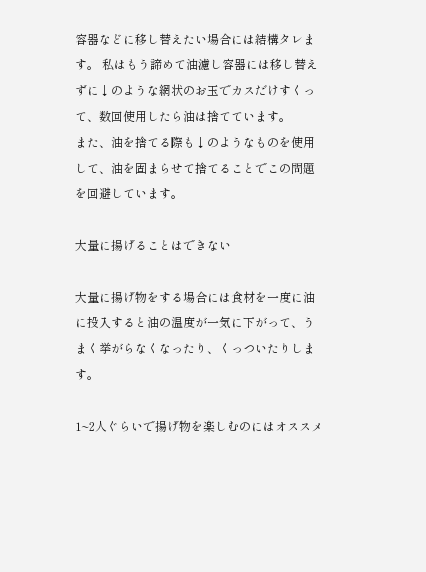容器などに移し替えたい場合には結構タレます。 私はもう諦めて油濾し容器には移し替えずに↓のような網状のお玉でカスだけすくって、数回使用したら油は捨てています。
また、油を捨てる際も↓のようなものを使用して、油を固まらせて捨てることでこの問題を回避しています。

大量に揚げることはできない

大量に揚げ物をする場合には食材を一度に油に投入すると油の温度が一気に下がって、うまく挙がらなくなったり、くっついたりします。

1~2人ぐらいで揚げ物を楽しむのにはオススメ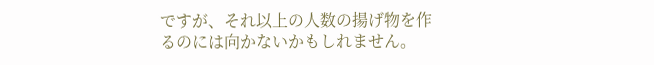ですが、それ以上の人数の揚げ物を作るのには向かないかもしれません。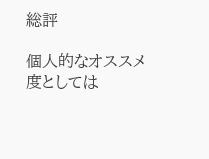総評

個人的なオススメ度としては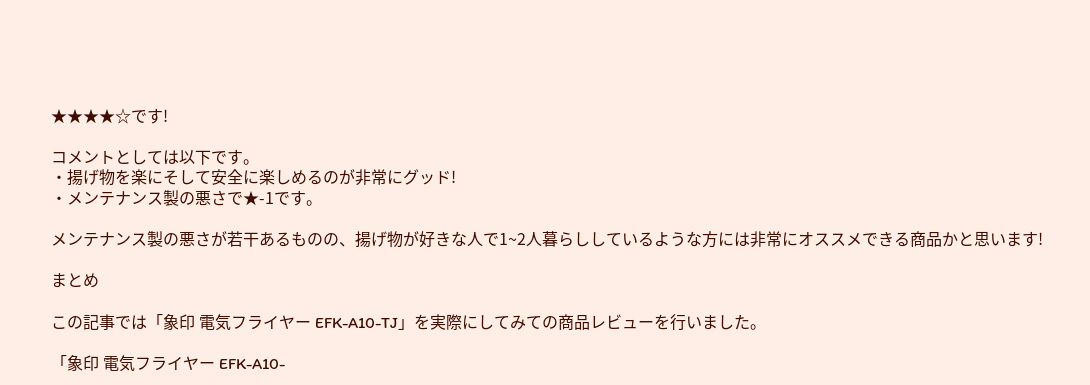★★★★☆です!

コメントとしては以下です。
・揚げ物を楽にそして安全に楽しめるのが非常にグッド!
・メンテナンス製の悪さで★-1です。

メンテナンス製の悪さが若干あるものの、揚げ物が好きな人で1~2人暮らししているような方には非常にオススメできる商品かと思います!

まとめ

この記事では「象印 電気フライヤー EFK-A10-TJ」を実際にしてみての商品レビューを行いました。

「象印 電気フライヤー EFK-A10-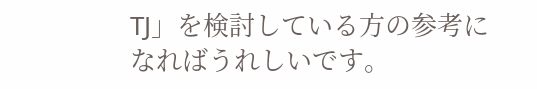TJ」を検討している方の参考になればうれしいです。